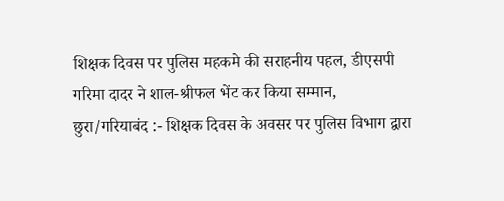शिक्षक दिवस पर पुलिस महकमे की सराहनीय पहल, डीएसपी गरिमा दादर ने शाल-श्रीफल भेंट कर किया सम्मान,
छुरा/गरियाबंद :- शिक्षक दिवस के अवसर पर पुलिस विभाग द्वारा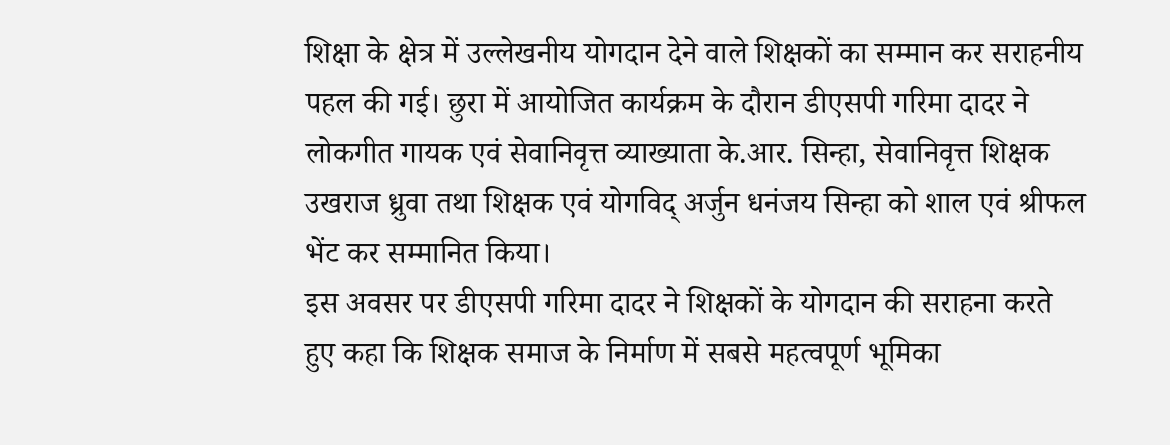शिक्षा के क्षेत्र में उल्लेखनीय योगदान देने वाले शिक्षकों का सम्मान कर सराहनीय पहल की गई। छुरा में आयोजित कार्यक्रम के दौरान डीएसपी गरिमा दादर ने लोकगीत गायक एवं सेवानिवृत्त व्याख्याता के.आर. सिन्हा, सेवानिवृत्त शिक्षक उखराज ध्रुवा तथा शिक्षक एवं योगविद् अर्जुन धनंजय सिन्हा को शाल एवं श्रीफल भेंट कर सम्मानित किया।
इस अवसर पर डीएसपी गरिमा दादर ने शिक्षकों के योगदान की सराहना करते हुए कहा कि शिक्षक समाज के निर्माण में सबसे महत्वपूर्ण भूमिका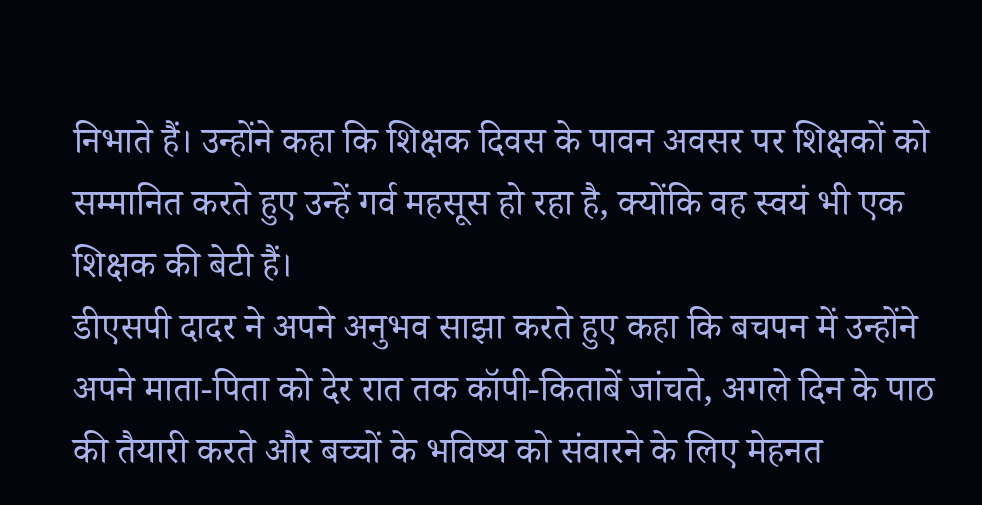निभाते हैं। उन्होंने कहा कि शिक्षक दिवस के पावन अवसर पर शिक्षकों को सम्मानित करते हुए उन्हें गर्व महसूस हो रहा है, क्योंकि वह स्वयं भी एक शिक्षक की बेटी हैं।
डीएसपी दादर ने अपने अनुभव साझा करते हुए कहा कि बचपन में उन्होंने अपने माता-पिता को देर रात तक कॉपी-किताबें जांचते, अगले दिन के पाठ की तैयारी करते और बच्चों के भविष्य को संवारने के लिए मेहनत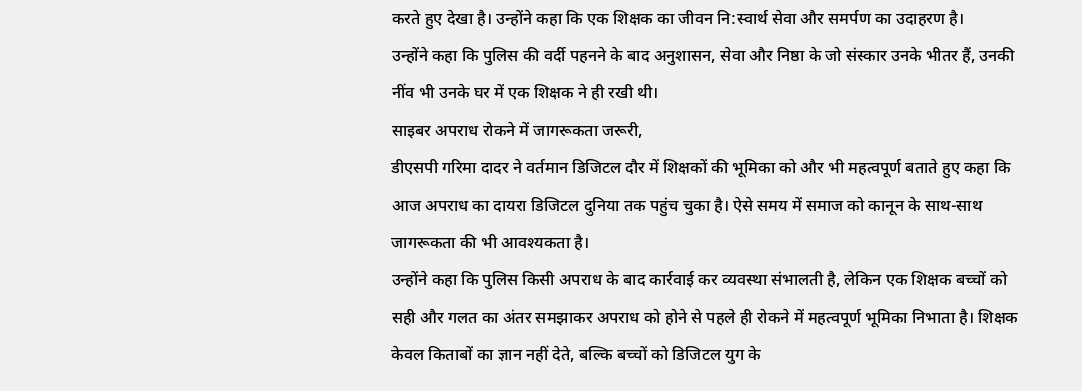करते हुए देखा है। उन्होंने कहा कि एक शिक्षक का जीवन नि:स्वार्थ सेवा और समर्पण का उदाहरण है।
उन्होंने कहा कि पुलिस की वर्दी पहनने के बाद अनुशासन, सेवा और निष्ठा के जो संस्कार उनके भीतर हैं, उनकी नींव भी उनके घर में एक शिक्षक ने ही रखी थी।
साइबर अपराध रोकने में जागरूकता जरूरी,
डीएसपी गरिमा दादर ने वर्तमान डिजिटल दौर में शिक्षकों की भूमिका को और भी महत्वपूर्ण बताते हुए कहा कि आज अपराध का दायरा डिजिटल दुनिया तक पहुंच चुका है। ऐसे समय में समाज को कानून के साथ-साथ जागरूकता की भी आवश्यकता है।
उन्होंने कहा कि पुलिस किसी अपराध के बाद कार्रवाई कर व्यवस्था संभालती है, लेकिन एक शिक्षक बच्चों को सही और गलत का अंतर समझाकर अपराध को होने से पहले ही रोकने में महत्वपूर्ण भूमिका निभाता है। शिक्षक केवल किताबों का ज्ञान नहीं देते, बल्कि बच्चों को डिजिटल युग के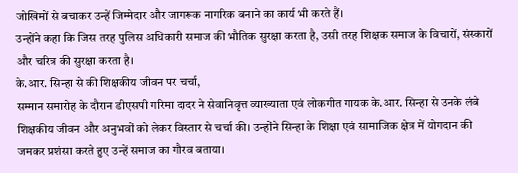जोखिमों से बचाकर उन्हें जिम्मेदार और जागरूक नागरिक बनाने का कार्य भी करते हैं।
उन्होंने कहा कि जिस तरह पुलिस अधिकारी समाज की भौतिक सुरक्षा करता है, उसी तरह शिक्षक समाज के विचारों, संस्कारों और चरित्र की सुरक्षा करता है।
के.आर. सिन्हा से की शिक्षकीय जीवन पर चर्चा,
सम्मान समारोह के दौरान डीएसपी गरिमा दादर ने सेवानिवृत्त व्याख्याता एवं लोकगीत गायक के.आर. सिन्हा से उनके लंबे शिक्षकीय जीवन और अनुभवों को लेकर विस्तार से चर्चा की। उन्होंने सिन्हा के शिक्षा एवं सामाजिक क्षेत्र में योगदान की जमकर प्रशंसा करते हुए उन्हें समाज का गौरव बताया।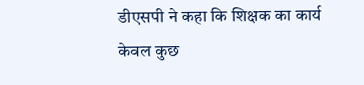डीएसपी ने कहा कि शिक्षक का कार्य केवल कुछ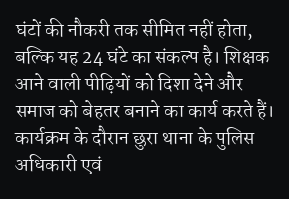घंटों की नौकरी तक सीमित नहीं होता, बल्कि यह 24 घंटे का संकल्प है। शिक्षक आने वाली पीढ़ियों को दिशा देने और समाज को बेहतर बनाने का कार्य करते हैं।
कार्यक्रम के दौरान छुरा थाना के पुलिस अधिकारी एवं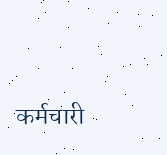कर्मचारी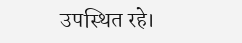उपस्थित रहे।